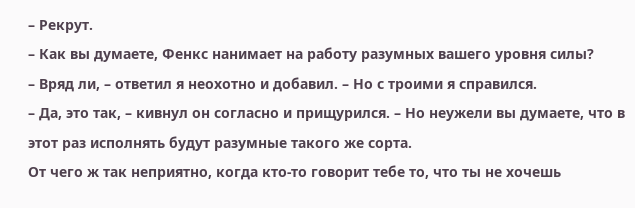– Рекрут.
– Как вы думаете, Фенкс нанимает на работу разумных вашего уровня силы?
– Вряд ли, – ответил я неохотно и добавил. – Но с троими я справился.
– Да, это так, – кивнул он согласно и прищурился. – Но неужели вы думаете, что в этот раз исполнять будут разумные такого же сорта.
От чего ж так неприятно, когда кто-то говорит тебе то, что ты не хочешь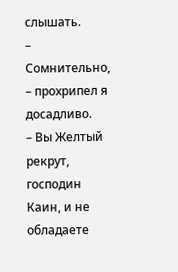слышать.
– Сомнительно, – прохрипел я досадливо.
– Вы Желтый рекрут, господин Каин, и не обладаете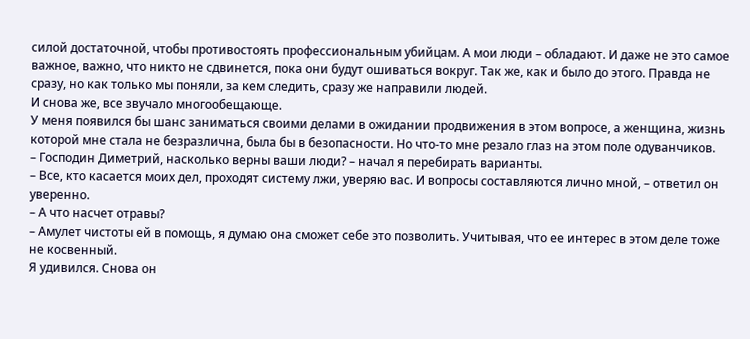силой достаточной, чтобы противостоять профессиональным убийцам. А мои люди – обладают. И даже не это самое важное, важно, что никто не сдвинется, пока они будут ошиваться вокруг. Так же, как и было до этого. Правда не сразу, но как только мы поняли, за кем следить, сразу же направили людей.
И снова же, все звучало многообещающе.
У меня появился бы шанс заниматься своими делами в ожидании продвижения в этом вопросе, а женщина, жизнь которой мне стала не безразлична, была бы в безопасности. Но что-то мне резало глаз на этом поле одуванчиков.
– Господин Диметрий, насколько верны ваши люди? – начал я перебирать варианты.
– Все, кто касается моих дел, проходят систему лжи, уверяю вас. И вопросы составляются лично мной, – ответил он уверенно.
– А что насчет отравы?
– Амулет чистоты ей в помощь, я думаю она сможет себе это позволить. Учитывая, что ее интерес в этом деле тоже не косвенный.
Я удивился. Снова он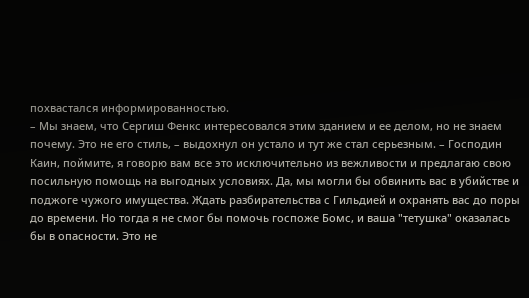похвастался информированностью.
– Мы знаем, что Сергиш Фенкс интересовался этим зданием и ее делом, но не знаем почему. Это не его стиль, – выдохнул он устало и тут же стал серьезным. – Господин Каин, поймите, я говорю вам все это исключительно из вежливости и предлагаю свою посильную помощь на выгодных условиях. Да, мы могли бы обвинить вас в убийстве и поджоге чужого имущества. Ждать разбирательства с Гильдией и охранять вас до поры до времени. Но тогда я не смог бы помочь госпоже Бомс, и ваша "тетушка" оказалась бы в опасности. Это не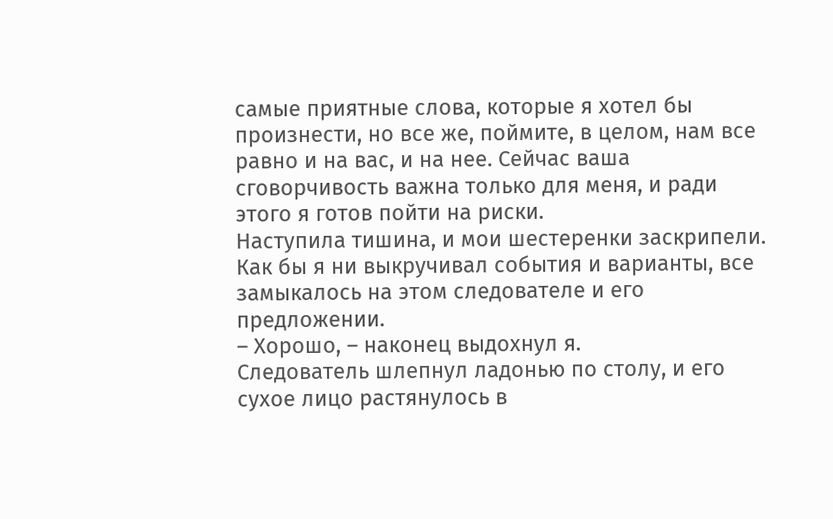самые приятные слова, которые я хотел бы произнести, но все же, поймите, в целом, нам все равно и на вас, и на нее. Сейчас ваша сговорчивость важна только для меня, и ради этого я готов пойти на риски.
Наступила тишина, и мои шестеренки заскрипели.
Как бы я ни выкручивал события и варианты, все замыкалось на этом следователе и его предложении.
– Хорошо, – наконец выдохнул я.
Следователь шлепнул ладонью по столу, и его сухое лицо растянулось в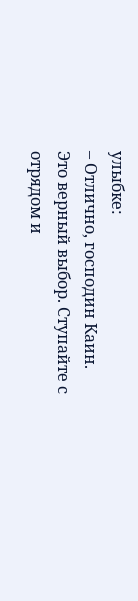улыбке:
– Отлично, господин Каин. Это верный выбор. Ступайте с отрядом и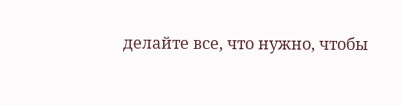делайте все, что нужно, чтобы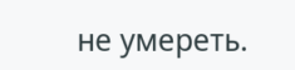не умереть.